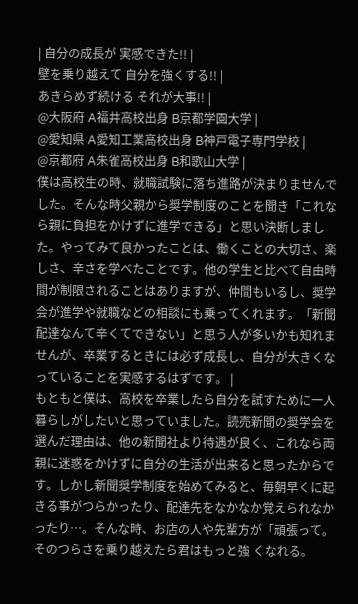| 自分の成長が 実感できた!! |
壁を乗り越えて 自分を強くする!! |
あきらめず続ける それが大事!! |
@大阪府 A福井高校出身 B京都学園大学 |
@愛知県 A愛知工業高校出身 B神戸電子専門学校 |
@京都府 A朱雀高校出身 B和歌山大学 |
僕は高校生の時、就職試験に落ち進路が決まりませんでした。そんな時父親から奨学制度のことを聞き「これなら親に負担をかけずに進学できる」と思い決断しました。やってみて良かったことは、働くことの大切さ、楽しさ、辛さを学べたことです。他の学生と比べて自由時間が制限されることはありますが、仲間もいるし、奨学会が進学や就職などの相談にも乗ってくれます。「新聞配達なんて辛くてできない」と思う人が多いかも知れませんが、卒業するときには必ず成長し、自分が大きくなっていることを実感するはずです。 |
もともと僕は、高校を卒業したら自分を試すために一人暮らしがしたいと思っていました。読売新聞の奨学会を選んだ理由は、他の新聞社より待遇が良く、これなら両親に迷惑をかけずに自分の生活が出来ると思ったからです。しかし新聞奨学制度を始めてみると、毎朝早くに起きる事がつらかったり、配達先をなかなか覚えられなかったり…。そんな時、お店の人や先輩方が「頑張って。そのつらさを乗り越えたら君はもっと強 くなれる。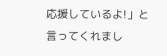応援しているよ!」と言ってくれまし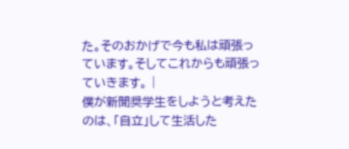た。そのおかげで今も私は頑張っています。そしてこれからも頑張っていきます。 |
僕が新聞奨学生をしようと考えたのは、「自立」して生活した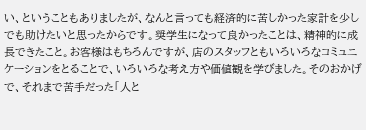い、ということもありましたが、なんと言っても経済的に苦しかった家計を少しでも助けたいと思ったからです。奨学生になって良かったことは、精神的に成長できたこと。お客様はもちろんですが、店のスタッフともいろいろなコミュニケーションをとることで、いろいろな考え方や価値観を学びました。そのおかげで、それまで苦手だった「人と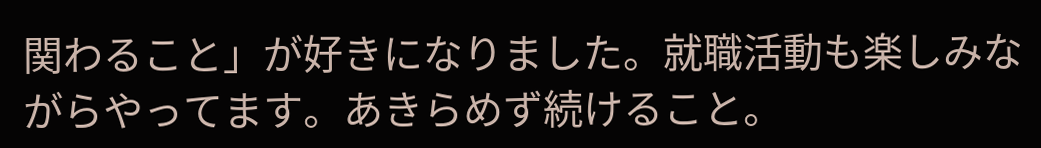関わること」が好きになりました。就職活動も楽しみながらやってます。あきらめず続けること。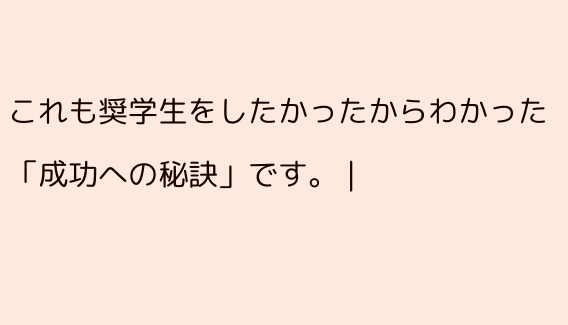これも奨学生をしたかったからわかった「成功への秘訣」です。 |